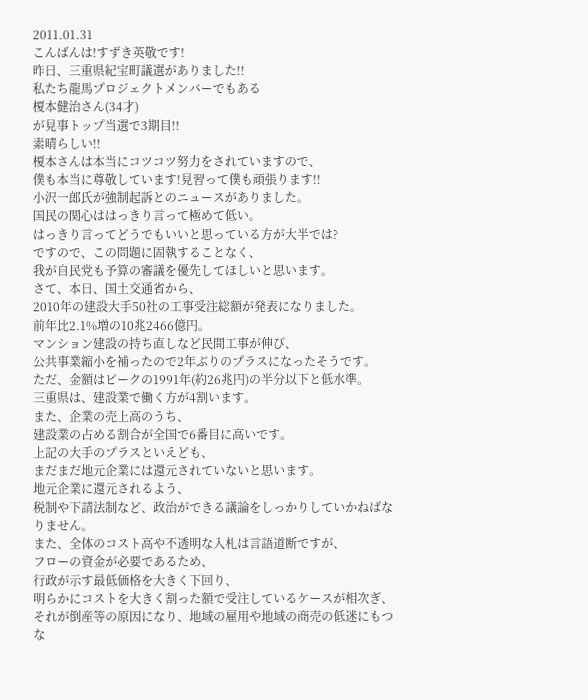2011.01.31
こんばんは!すずき英敬です!
昨日、三重県紀宝町議選がありました!!
私たち龍馬プロジェクトメンバーでもある
榎本健治さん(34才)
が見事トップ当選で3期目!!
素晴らしい!!
榎本さんは本当にコツコツ努力をされていますので、
僕も本当に尊敬しています!見習って僕も頑張ります!!
小沢一郎氏が強制起訴とのニュースがありました。
国民の関心ははっきり言って極めて低い。
はっきり言ってどうでもいいと思っている方が大半では?
ですので、この問題に固執することなく、
我が自民党も予算の審議を優先してほしいと思います。
さて、本日、国土交通省から、
2010年の建設大手50社の工事受注総額が発表になりました。
前年比2.1%増の10兆2466億円。
マンション建設の持ち直しなど民間工事が伸び、
公共事業縮小を補ったので2年ぶりのプラスになったそうです。
ただ、金額はピークの1991年(約26兆円)の半分以下と低水準。
三重県は、建設業で働く方が4割います。
また、企業の売上高のうち、
建設業の占める割合が全国で6番目に高いです。
上記の大手のプラスといえども、
まだまだ地元企業には還元されていないと思います。
地元企業に還元されるよう、
税制や下請法制など、政治ができる議論をしっかりしていかねばなりません。
また、全体のコスト高や不透明な入札は言語道断ですが、
フローの資金が必要であるため、
行政が示す最低価格を大きく下回り、
明らかにコストを大きく割った額で受注しているケースが相次ぎ、
それが倒産等の原因になり、地域の雇用や地域の商売の低迷にもつな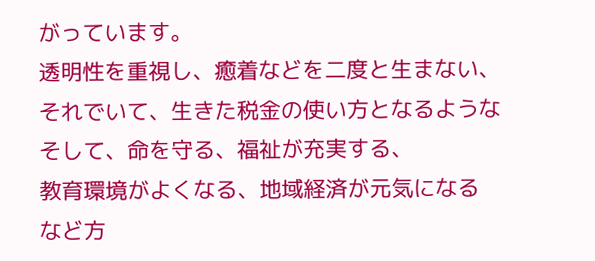がっています。
透明性を重視し、癒着などを二度と生まない、
それでいて、生きた税金の使い方となるような
そして、命を守る、福祉が充実する、
教育環境がよくなる、地域経済が元気になる
など方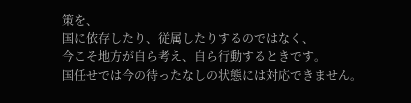策を、
国に依存したり、従属したりするのではなく、
今こそ地方が自ら考え、自ら行動するときです。
国任せでは今の待ったなしの状態には対応できません。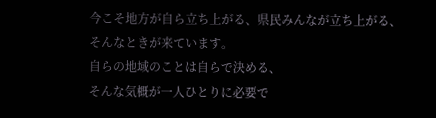今こそ地方が自ら立ち上がる、県民みんなが立ち上がる、
そんなときが来ています。
自らの地域のことは自らで決める、
そんな気概が一人ひとりに必要で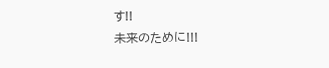す!!
未来のために!!!